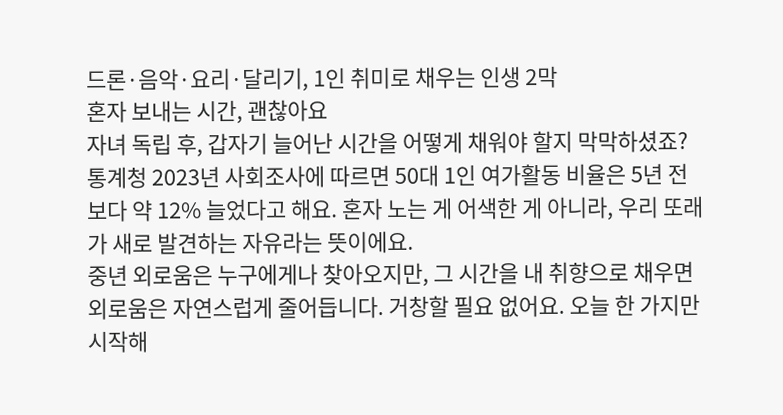드론·음악·요리·달리기, 1인 취미로 채우는 인생 2막
혼자 보내는 시간, 괜찮아요
자녀 독립 후, 갑자기 늘어난 시간을 어떻게 채워야 할지 막막하셨죠? 통계청 2023년 사회조사에 따르면 50대 1인 여가활동 비율은 5년 전보다 약 12% 늘었다고 해요. 혼자 노는 게 어색한 게 아니라, 우리 또래가 새로 발견하는 자유라는 뜻이에요.
중년 외로움은 누구에게나 찾아오지만, 그 시간을 내 취향으로 채우면 외로움은 자연스럽게 줄어듭니다. 거창할 필요 없어요. 오늘 한 가지만 시작해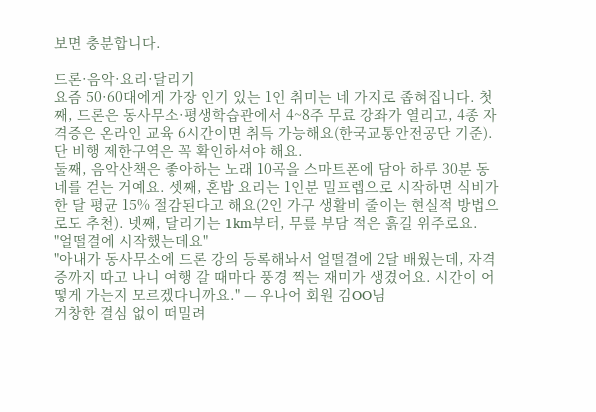보면 충분합니다.

드론·음악·요리·달리기
요즘 50·60대에게 가장 인기 있는 1인 취미는 네 가지로 좁혀집니다. 첫째, 드론은 동사무소·평생학습관에서 4~8주 무료 강좌가 열리고, 4종 자격증은 온라인 교육 6시간이면 취득 가능해요(한국교통안전공단 기준). 단 비행 제한구역은 꼭 확인하셔야 해요.
둘째, 음악산책은 좋아하는 노래 10곡을 스마트폰에 담아 하루 30분 동네를 걷는 거예요. 셋째, 혼밥 요리는 1인분 밀프렙으로 시작하면 식비가 한 달 평균 15% 절감된다고 해요(2인 가구 생활비 줄이는 현실적 방법으로도 추천). 넷째, 달리기는 1km부터, 무릎 부담 적은 흙길 위주로요.
"얼떨결에 시작했는데요"
"아내가 동사무소에 드론 강의 등록해놔서 얼떨결에 2달 배웠는데, 자격증까지 따고 나니 여행 갈 때마다 풍경 찍는 재미가 생겼어요. 시간이 어떻게 가는지 모르겠다니까요." — 우나어 회원 김OO님
거창한 결심 없이 떠밀려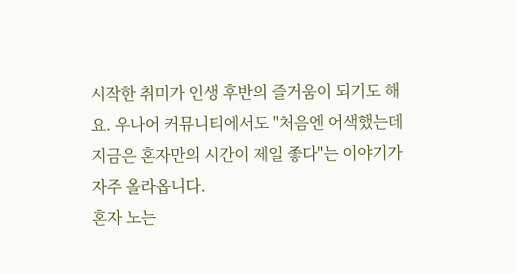시작한 취미가 인생 후반의 즐거움이 되기도 해요. 우나어 커뮤니티에서도 "처음엔 어색했는데 지금은 혼자만의 시간이 제일 좋다"는 이야기가 자주 올라옵니다.
혼자 노는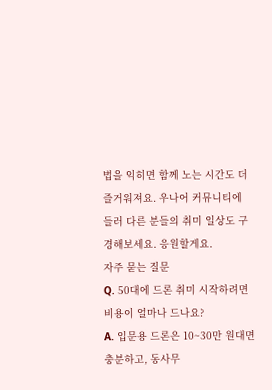법을 익히면 함께 노는 시간도 더 즐거워져요. 우나어 커뮤니티에 들러 다른 분들의 취미 일상도 구경해보세요. 응원할게요.
자주 묻는 질문
Q. 50대에 드론 취미 시작하려면 비용이 얼마나 드나요?
A. 입문용 드론은 10~30만 원대면 충분하고, 동사무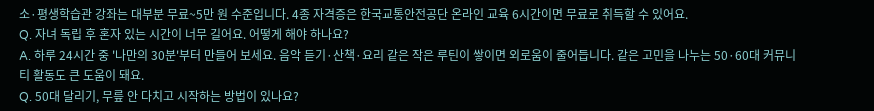소·평생학습관 강좌는 대부분 무료~5만 원 수준입니다. 4종 자격증은 한국교통안전공단 온라인 교육 6시간이면 무료로 취득할 수 있어요.
Q. 자녀 독립 후 혼자 있는 시간이 너무 길어요. 어떻게 해야 하나요?
A. 하루 24시간 중 '나만의 30분'부터 만들어 보세요. 음악 듣기·산책·요리 같은 작은 루틴이 쌓이면 외로움이 줄어듭니다. 같은 고민을 나누는 50·60대 커뮤니티 활동도 큰 도움이 돼요.
Q. 50대 달리기, 무릎 안 다치고 시작하는 방법이 있나요?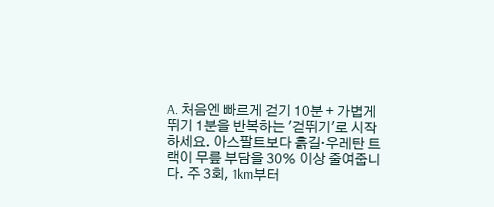A. 처음엔 빠르게 걷기 10분 + 가볍게 뛰기 1분을 반복하는 '걷뛰기'로 시작하세요. 아스팔트보다 흙길·우레탄 트랙이 무릎 부담을 30% 이상 줄여줍니다. 주 3회, 1km부터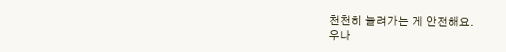천천히 늘려가는 게 안전해요.
우나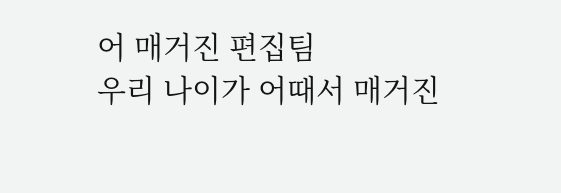어 매거진 편집팀
우리 나이가 어때서 매거진